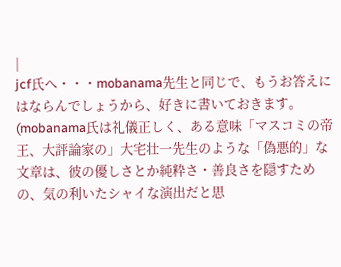|
jcf氏へ・・・mobanama先生と同じで、もうお答えにはならんでしょうから、好きに書いておきます。(mobanama氏は礼儀正しく、ある意味「マスコミの帝王、大評論家の」大宅壮一先生のような「偽悪的」な文章は、彼の優しさとか純粋さ・善良さを隠すための、気の利いたシャイな演出だと思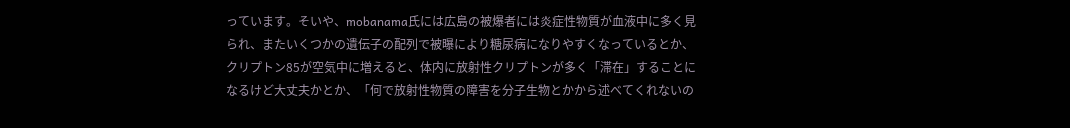っています。そいや、mobanama氏には広島の被爆者には炎症性物質が血液中に多く見られ、またいくつかの遺伝子の配列で被曝により糖尿病になりやすくなっているとか、クリプトン85が空気中に増えると、体内に放射性クリプトンが多く「滞在」することになるけど大丈夫かとか、「何で放射性物質の障害を分子生物とかから述べてくれないの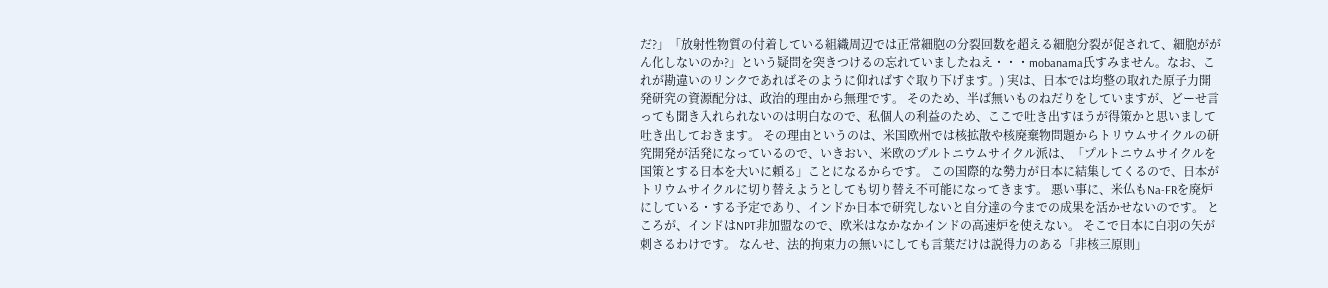だ?」「放射性物質の付着している組織周辺では正常細胞の分裂回数を超える細胞分裂が促されて、細胞ががん化しないのか?」という疑問を突きつけるの忘れていましたねえ・・・mobanama氏すみません。なお、これが勘違いのリンクであればそのように仰ればすぐ取り下げます。) 実は、日本では均整の取れた原子力開発研究の資源配分は、政治的理由から無理です。 そのため、半ば無いものねだりをしていますが、どーせ言っても聞き入れられないのは明白なので、私個人の利益のため、ここで吐き出すほうが得策かと思いまして吐き出しておきます。 その理由というのは、米国欧州では核拡散や核廃棄物問題からトリウムサイクルの研究開発が活発になっているので、いきおい、米欧のプルトニウムサイクル派は、「プルトニウムサイクルを国策とする日本を大いに頼る」ことになるからです。 この国際的な勢力が日本に結集してくるので、日本がトリウムサイクルに切り替えようとしても切り替え不可能になってきます。 悪い事に、米仏もNa-FRを廃炉にしている・する予定であり、インドか日本で研究しないと自分達の今までの成果を活かせないのです。 ところが、インドはNPT非加盟なので、欧米はなかなかインドの高速炉を使えない。 そこで日本に白羽の矢が刺さるわけです。 なんせ、法的拘束力の無いにしても言葉だけは説得力のある「非核三原則」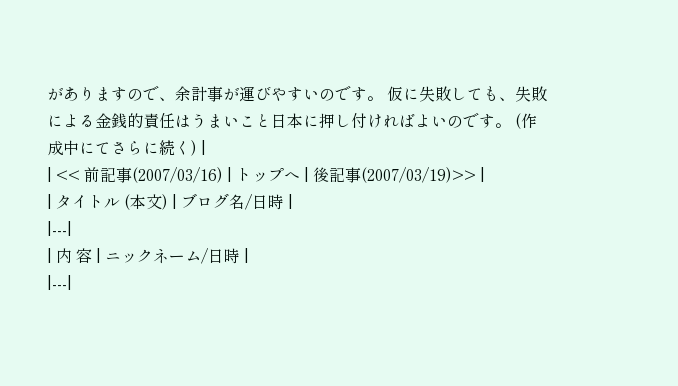がありますので、余計事が運びやすいのです。 仮に失敗しても、失敗による金銭的責任はうまいこと日本に押し付ければよいのです。 (作成中にてさらに続く) |
| << 前記事(2007/03/16) | トップへ | 後記事(2007/03/19)>> |
| タイトル (本文) | ブログ名/日時 |
|---|
| 内 容 | ニックネーム/日時 |
|---|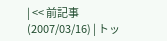| << 前記事(2007/03/16) | トッ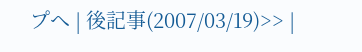プへ | 後記事(2007/03/19)>> |